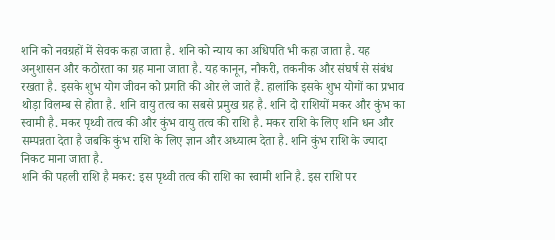शनि को नवग्रहों में सेवक कहा जाता है. शनि को न्याय का अधिपति भी कहा जाता है. यह अनुशासन और कठोरता का ग्रह माना जाता है. यह कानून, नौकरी, तकनीक और संघर्ष से संबंध रखता है. इसके शुभ योग जीवन को प्रगति की ओर ले जाते हैं. हालांकि इसके शुभ योगों का प्रभाव थोड़ा विलम्ब से होता है. शनि वायु तत्व का सबसे प्रमुख ग्रह है. शनि दो राशियों मकर और कुंभ का स्वामी है. मकर पृथ्वी तत्व की और कुंभ वायु तत्व की राशि है. मकर राशि के लिए शनि धन और सम्पन्नता देता है जबकि कुंभ राशि के लिए ज्ञान और अध्यात्म देता है. शनि कुंभ राशि के ज्यादा निकट माना जाता है.
शनि की पहली राशि है मकर: इस पृथ्वी तत्व की राशि का स्वामी शनि है. इस राशि पर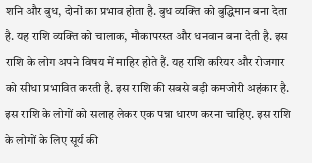शनि और बुध, दोनों का प्रभाव होता है. बुध व्यक्ति को बुद्धिमान बना देता है. यह राशि व्यक्ति को चालाक, मौकापरस्त और धनवान बना देती है. इस राशि के लोग अपने विषय में माहिर होते हैं. यह राशि करियर और रोजगार को सीधा प्रभावित करती है. इस राशि की सबसे बड़ी कमजोरी अहंकार है. इस राशि के लोगों को सलाह लेकर एक पन्ना धारण करना चाहिए. इस राशि के लोगों के लिए सूर्य की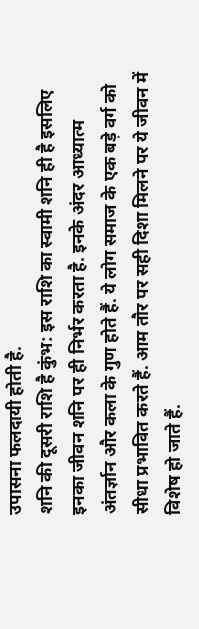उपासना फलदायी होती है.
शनि की दूसरी राशि है कुंभ: इस राशि का स्वामी शनि ही है इसलिए इनका जीवन शनि पर ही निर्भर करता है. इनके अंदर आध्यात्म अंतर्ज्ञान और कला के गुण होते हैं. ये लोग समाज के एक बड़े वर्ग को सीधा प्रभावित करते हैं. आम तौर पर सही दिशा मिलने पर ये जीवन में विशेष हो जाते हैं.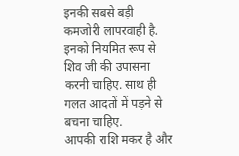इनकी सबसे बड़ी कमजोरी लापरवाही है. इनको नियमित रूप से शिव जी की उपासना करनी चाहिए. साथ ही गलत आदतों में पड़ने से बचना चाहिए.
आपकी राशि मकर है और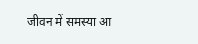जीवन में समस्या आ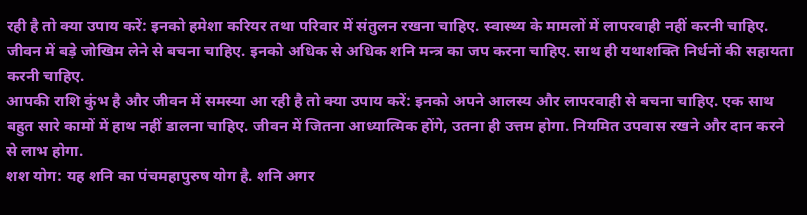रही है तो क्या उपाय करें: इनको हमेशा करियर तथा परिवार में संतुलन रखना चाहिए. स्वास्थ्य के मामलों में लापरवाही नहीं करनी चाहिए. जीवन में बड़े जोखिम लेने से बचना चाहिए. इनको अधिक से अधिक शनि मन्त्र का जप करना चाहिए. साथ ही यथाशक्ति निर्धनों की सहायता करनी चाहिए.
आपकी राशि कुंभ है और जीवन में समस्या आ रही है तो क्या उपाय करें: इनको अपने आलस्य और लापरवाही से बचना चाहिए. एक साथ बहुत सारे कामों में हाथ नहीं डालना चाहिए. जीवन में जितना आध्यात्मिक होंगे, उतना ही उत्तम होगा. नियमित उपवास रखने और दान करने से लाभ होगा.
शश योग: यह शनि का पंचमहापुरुष योग है. शनि अगर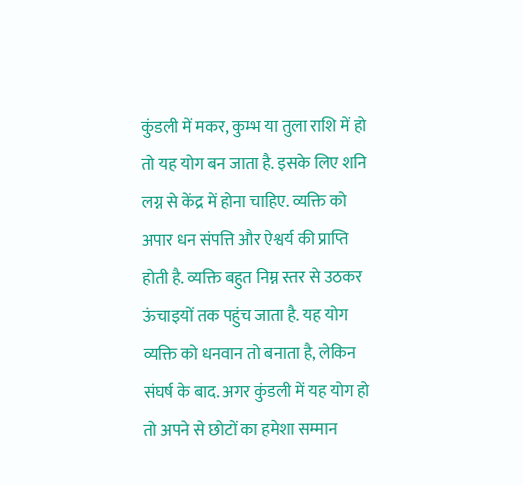कुंडली में मकर, कुम्भ या तुला राशि में हो तो यह योग बन जाता है. इसके लिए शनि लग्न से केंद्र में होना चाहिए. व्यक्ति को अपार धन संपत्ति और ऐश्वर्य की प्राप्ति होती है. व्यक्ति बहुत निम्न स्तर से उठकर ऊंचाइयों तक पहुंच जाता है. यह योग व्यक्ति को धनवान तो बनाता है, लेकिन संघर्ष के बाद. अगर कुंडली में यह योग हो तो अपने से छोटों का हमेशा सम्मान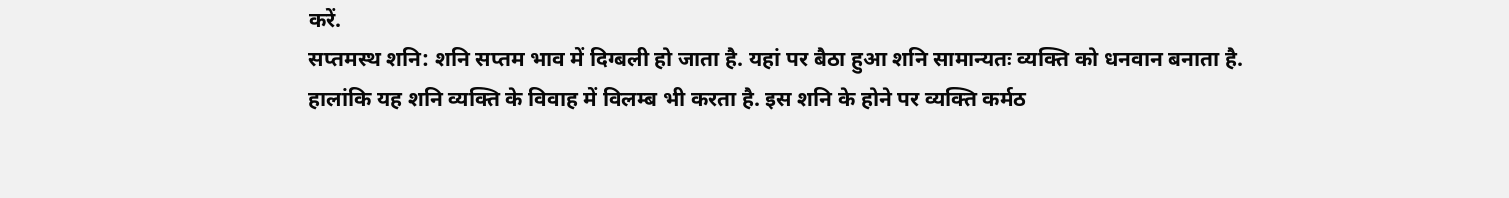करें.
सप्तमस्थ शनि: शनि सप्तम भाव में दिग्बली हो जाता है. यहां पर बैठा हुआ शनि सामान्यतः व्यक्ति को धनवान बनाता है. हालांकि यह शनि व्यक्ति के विवाह में विलम्ब भी करता है. इस शनि के होने पर व्यक्ति कर्मठ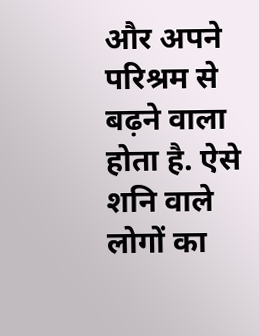और अपने परिश्रम से बढ़ने वाला होता है. ऐसे शनि वाले लोगों का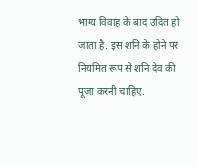भाग्य विवाह के बाद उदित हो जाता है. इस शनि के होने पर नियमित रूप से शनि देव की पूजा करनी चाहिए.